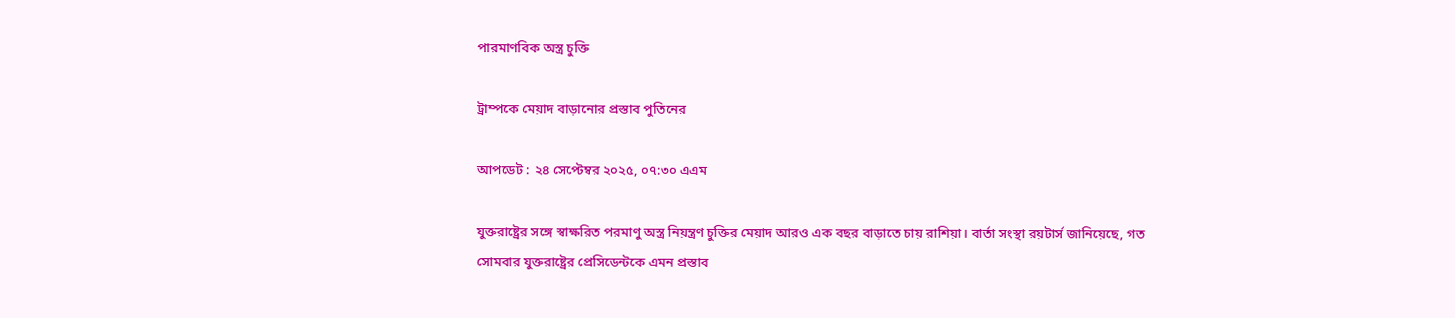পারমাণবিক অস্ত্র চুক্তি

ট্রাম্পকে মেয়াদ বাড়ানোর প্রস্তাব পুতিনের

আপডেট : ২৪ সেপ্টেম্বর ২০২৫, ০৭:৩০ এএম

যুক্তরাষ্ট্রের সঙ্গে স্বাক্ষরিত পরমাণু অস্ত্র নিয়ন্ত্রণ চুক্তির মেয়াদ আরও এক বছর বাড়াতে চায় রাশিয়া। বার্তা সংস্থা রয়টার্স জানিয়েছে, গত সোমবার যুক্তরাষ্ট্রের প্রেসিডেন্টকে এমন প্রস্তাব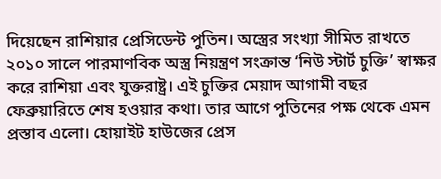দিয়েছেন রাশিয়ার প্রেসিডেন্ট পুতিন। অস্ত্রের সংখ্যা সীমিত রাখতে ২০১০ সালে পারমাণবিক অস্ত্র নিয়ন্ত্রণ সংক্রান্ত ‘নিউ স্টার্ট চুক্তি’ স্বাক্ষর করে রাশিয়া এবং যুক্তরাষ্ট্র। এই চুক্তির মেয়াদ আগামী বছর ফেব্রুয়ারিতে শেষ হওয়ার কথা। তার আগে পুতিনের পক্ষ থেকে এমন প্রস্তাব এলো। হোয়াইট হাউজের প্রেস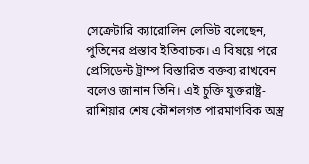সেক্রেটারি ক্যারোলিন লেভিট বলেছেন, পুতিনের প্রস্তাব ইতিবাচক। এ বিষয়ে পরে প্রেসিডেন্ট ট্রাম্প বিস্তারিত বক্তব্য রাখবেন বলেও জানান তিনি। এই চুক্তি যুক্তরাষ্ট্র-রাশিয়ার শেষ কৌশলগত পারমাণবিক অস্ত্র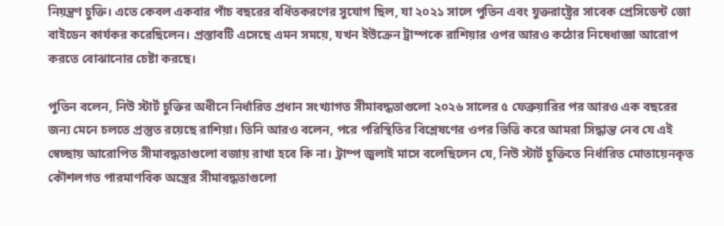নিয়ন্ত্রণ চুক্তি। এতে কেবল একবার পাঁচ বছরের বর্ধিতকরণের সুযোগ ছিল, যা ২০২১ সালে পুতিন এবং যুক্তরাষ্ট্রের সাবেক প্রেসিডেন্ট জো বাইডেন কার্যকর করেছিলেন। প্রস্তাবটি এসেছে এমন সময়ে, যখন ইউক্রেন ট্রাম্পকে রাশিয়ার ওপর আরও কঠোর নিষেধাজ্ঞা আরোপ করতে বোঝানোর চেষ্টা করছে।

পুতিন বলেন, নিউ স্টার্ট চুক্তির অধীনে নির্ধারিত প্রধান সংখ্যাগত সীমাবদ্ধতাগুলো ২০২৬ সালের ৫ ফেব্রুয়ারির পর আরও এক বছরের জন্য মেনে চলতে প্রস্তুত রয়েছে রাশিয়া। তিনি আরও বলেন, পরে পরিস্থিতির বিশ্লেষণের ওপর ভিত্তি করে আমরা সিদ্ধান্ত নেব যে এই স্বেচ্ছায় আরোপিত সীমাবদ্ধতাগুলো বজায় রাখা হবে কি না। ট্রাম্প জুলাই মাসে বলেছিলেন যে, নিউ স্টার্ট চুক্তিতে নির্ধারিত মোতায়েনকৃত কৌশলগত পারমাণবিক অস্ত্রের সীমাবদ্ধতাগুলো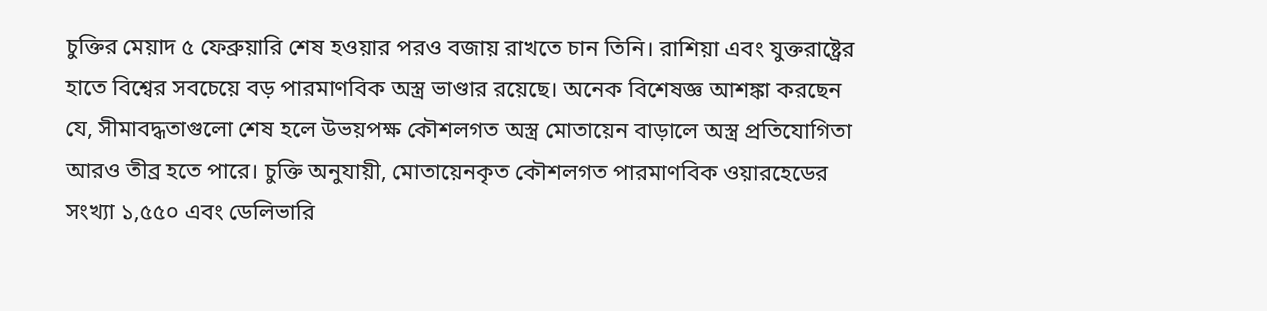চুক্তির মেয়াদ ৫ ফেব্রুয়ারি শেষ হওয়ার পরও বজায় রাখতে চান তিনি। রাশিয়া এবং যুক্তরাষ্ট্রের হাতে বিশ্বের সবচেয়ে বড় পারমাণবিক অস্ত্র ভাণ্ডার রয়েছে। অনেক বিশেষজ্ঞ আশঙ্কা করছেন যে, সীমাবদ্ধতাগুলো শেষ হলে উভয়পক্ষ কৌশলগত অস্ত্র মোতায়েন বাড়ালে অস্ত্র প্রতিযোগিতা আরও তীব্র হতে পারে। চুক্তি অনুযায়ী, মোতায়েনকৃত কৌশলগত পারমাণবিক ওয়ারহেডের সংখ্যা ১,৫৫০ এবং ডেলিভারি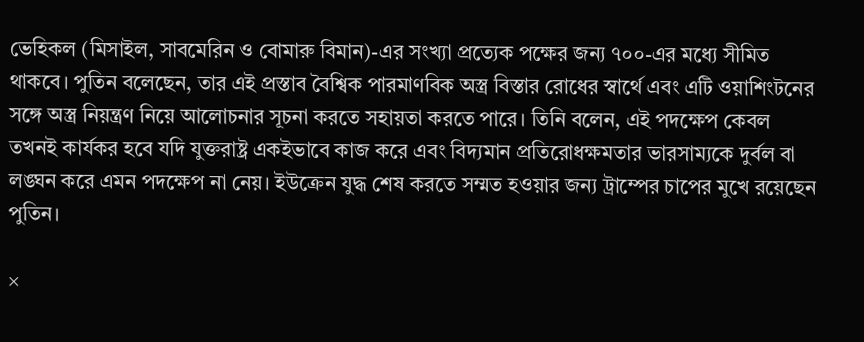ভেহিকল (মিসাইল, সাবমেরিন ও বোমারু বিমান)-এর সংখ্যা প্রত্যেক পক্ষের জন্য ৭০০-এর মধ্যে সীমিত থাকবে। পুতিন বলেছেন, তার এই প্রস্তাব বৈশ্বিক পারমাণবিক অস্ত্র বিস্তার রোধের স্বার্থে এবং এটি ওয়াশিংটনের সঙ্গে অস্ত্র নিয়ন্ত্রণ নিয়ে আলোচনার সূচনা করতে সহায়তা করতে পারে। তিনি বলেন, এই পদক্ষেপ কেবল তখনই কার্যকর হবে যদি যুক্তরাষ্ট্র একইভাবে কাজ করে এবং বিদ্যমান প্রতিরোধক্ষমতার ভারসাম্যকে দুর্বল বা লঙ্ঘন করে এমন পদক্ষেপ না নেয়। ইউক্রেন যুদ্ধ শেষ করতে সম্মত হওয়ার জন্য ট্রাম্পের চাপের মুখে রয়েছেন পুতিন।

×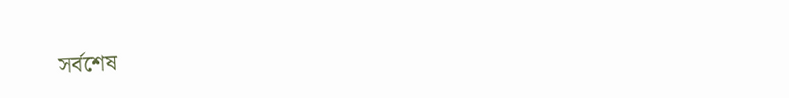সর্বশেষ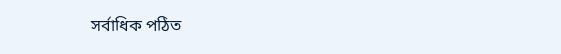সর্বাধিক পঠিত